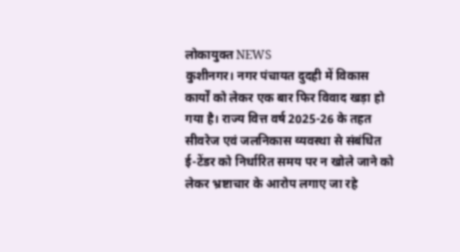लोकायुक्त NEWS
कुशीनगर। नगर पंचायत दुदही में विकास कार्यों को लेकर एक बार फिर विवाद खड़ा हो गया है। राज्य वित्त वर्ष 2025-26 के तहत सीवरेज एवं जलनिकास व्यवस्था से संबंधित ई-टेंडर को निर्धारित समय पर न खोले जाने को लेकर भ्रष्टाचार के आरोप लगाए जा रहे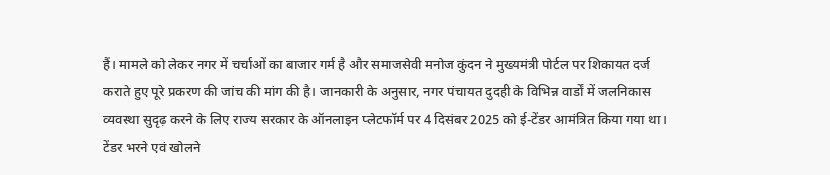हैं। मामले को लेकर नगर में चर्चाओं का बाजार गर्म है और समाजसेवी मनोज कुंदन ने मुख्यमंत्री पोर्टल पर शिकायत दर्ज कराते हुए पूरे प्रकरण की जांच की मांग की है। जानकारी के अनुसार, नगर पंचायत दुदही के विभिन्न वार्डों में जलनिकास व्यवस्था सुदृढ़ करने के लिए राज्य सरकार के ऑनलाइन प्लेटफॉर्म पर 4 दिसंबर 2025 को ई-टेंडर आमंत्रित किया गया था। टेंडर भरने एवं खोलने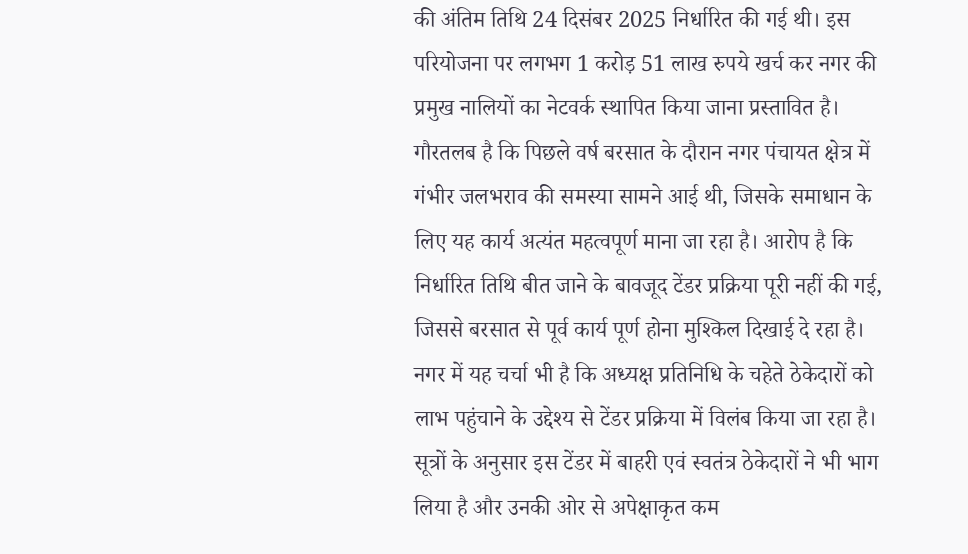की अंतिम तिथि 24 दिसंबर 2025 निर्धारित की गई थी। इस परियोजना पर लगभग 1 करोड़ 51 लाख रुपये खर्च कर नगर की प्रमुख नालियों का नेटवर्क स्थापित किया जाना प्रस्तावित है। गौरतलब है कि पिछले वर्ष बरसात के दौरान नगर पंचायत क्षेत्र में गंभीर जलभराव की समस्या सामने आई थी, जिसके समाधान के लिए यह कार्य अत्यंत महत्वपूर्ण माना जा रहा है। आरोप है कि निर्धारित तिथि बीत जाने के बावजूद टेंडर प्रक्रिया पूरी नहीं की गई, जिससे बरसात से पूर्व कार्य पूर्ण होना मुश्किल दिखाई दे रहा है। नगर में यह चर्चा भी है कि अध्यक्ष प्रतिनिधि के चहेते ठेकेदारों को लाभ पहुंचाने के उद्देश्य से टेंडर प्रक्रिया में विलंब किया जा रहा है। सूत्रों के अनुसार इस टेंडर में बाहरी एवं स्वतंत्र ठेकेदारों ने भी भाग लिया है और उनकी ओर से अपेक्षाकृत कम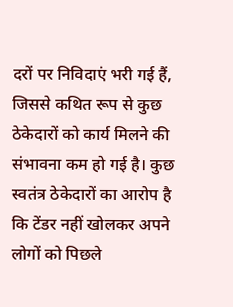दरों पर निविदाएं भरी गई हैं, जिससे कथित रूप से कुछ ठेकेदारों को कार्य मिलने की संभावना कम हो गई है। कुछ स्वतंत्र ठेकेदारों का आरोप है कि टेंडर नहीं खोलकर अपने लोगों को पिछले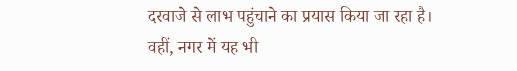दरवाजे से लाभ पहुंचाने का प्रयास किया जा रहा है। वहीं, नगर में यह भी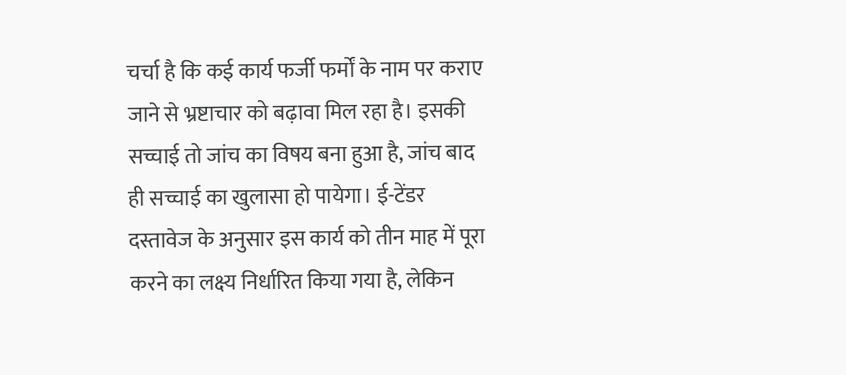चर्चा है कि कई कार्य फर्जी फर्मों के नाम पर कराए जाने से भ्रष्टाचार को बढ़ावा मिल रहा है। इसकी सच्चाई तो जांच का विषय बना हुआ है, जांच बाद ही सच्चाई का खुलासा हो पायेगा। ई-टेंडर दस्तावेज के अनुसार इस कार्य को तीन माह में पूरा करने का लक्ष्य निर्धारित किया गया है, लेकिन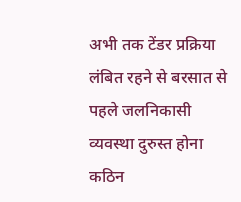अभी तक टेंडर प्रक्रिया लंबित रहने से बरसात से पहले जलनिकासी व्यवस्था दुरुस्त होना कठिन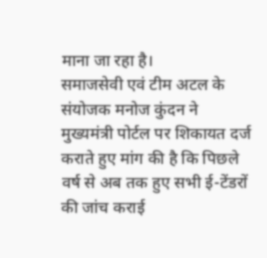माना जा रहा है।
समाजसेवी एवं टीम अटल के संयोजक मनोज कुंदन ने मुख्यमंत्री पोर्टल पर शिकायत दर्ज कराते हुए मांग की है कि पिछले वर्ष से अब तक हुए सभी ई-टेंडरों की जांच कराई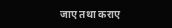जाए तथा कराए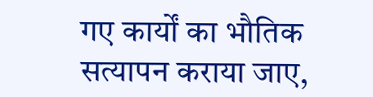गए कार्यों का भौतिक सत्यापन कराया जाए,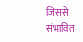जिससे संभावित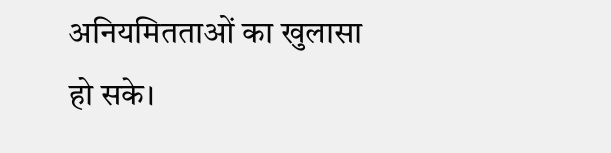अनियमितताओं का खुलासा हो सके।